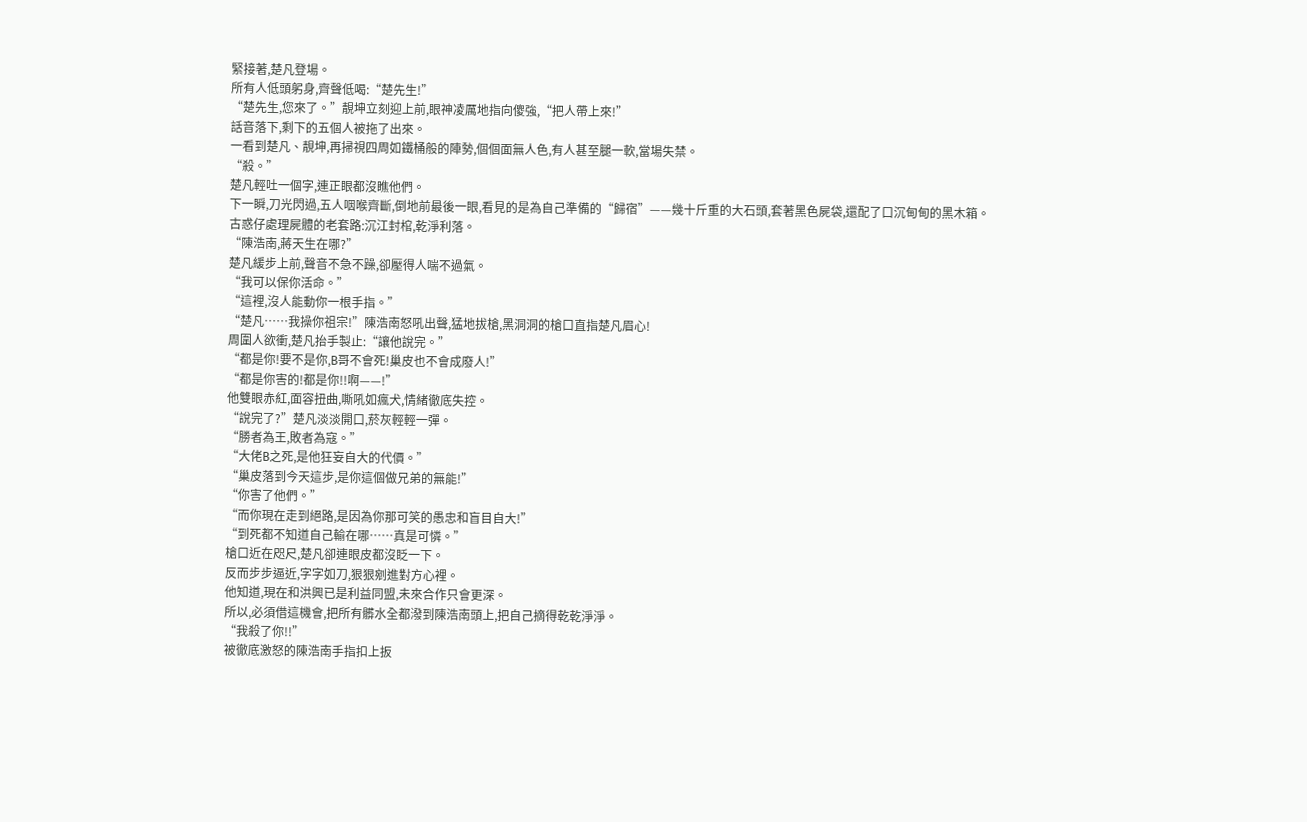緊接著,楚凡登場。
所有人低頭躬身,齊聲低喝:“楚先生!”
“楚先生,您來了。”靚坤立刻迎上前,眼神凌厲地指向傻強,“把人帶上來!”
話音落下,剩下的五個人被拖了出來。
一看到楚凡、靚坤,再掃視四周如鐵桶般的陣勢,個個面無人色,有人甚至腿一軟,當場失禁。
“殺。”
楚凡輕吐一個字,連正眼都沒瞧他們。
下一瞬,刀光閃過,五人咽喉齊斷,倒地前最後一眼,看見的是為自己準備的“歸宿”——幾十斤重的大石頭,套著黑色屍袋,還配了口沉甸甸的黑木箱。
古惑仔處理屍體的老套路:沉江封棺,乾淨利落。
“陳浩南,蔣天生在哪?”
楚凡緩步上前,聲音不急不躁,卻壓得人喘不過氣。
“我可以保你活命。”
“這裡,沒人能動你一根手指。”
“楚凡……我操你祖宗!”陳浩南怒吼出聲,猛地拔槍,黑洞洞的槍口直指楚凡眉心!
周圍人欲衝,楚凡抬手製止:“讓他說完。”
“都是你!要不是你,B哥不會死!巢皮也不會成廢人!”
“都是你害的!都是你!!啊——!”
他雙眼赤紅,面容扭曲,嘶吼如瘋犬,情緒徹底失控。
“說完了?”楚凡淡淡開口,菸灰輕輕一彈。
“勝者為王,敗者為寇。”
“大佬B之死,是他狂妄自大的代價。”
“巢皮落到今天這步,是你這個做兄弟的無能!”
“你害了他們。”
“而你現在走到絕路,是因為你那可笑的愚忠和盲目自大!”
“到死都不知道自己輸在哪……真是可憐。”
槍口近在咫尺,楚凡卻連眼皮都沒眨一下。
反而步步逼近,字字如刀,狠狠剜進對方心裡。
他知道,現在和洪興已是利益同盟,未來合作只會更深。
所以,必須借這機會,把所有髒水全都潑到陳浩南頭上,把自己摘得乾乾淨淨。
“我殺了你!!”
被徹底激怒的陳浩南手指扣上扳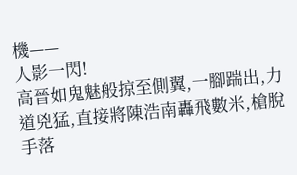機——
人影一閃!
高晉如鬼魅般掠至側翼,一腳踹出,力道兇猛,直接將陳浩南轟飛數米,槍脫手落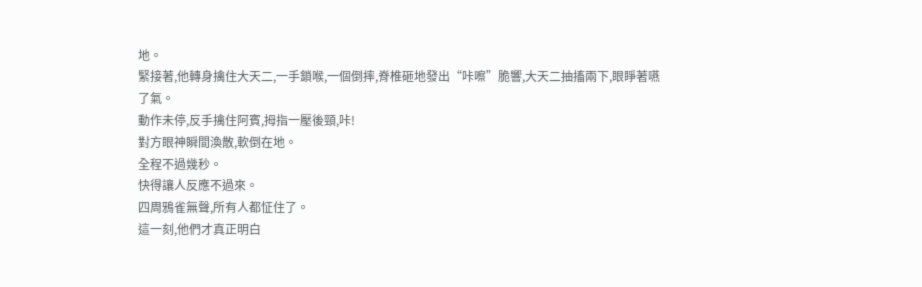地。
緊接著,他轉身擒住大天二,一手鎖喉,一個倒摔,脊椎砸地發出“咔嚓”脆響,大天二抽搐兩下,眼睜著嚥了氣。
動作未停,反手擒住阿賓,拇指一壓後頸,咔!
對方眼神瞬間渙散,軟倒在地。
全程不過幾秒。
快得讓人反應不過來。
四周鴉雀無聲,所有人都怔住了。
這一刻,他們才真正明白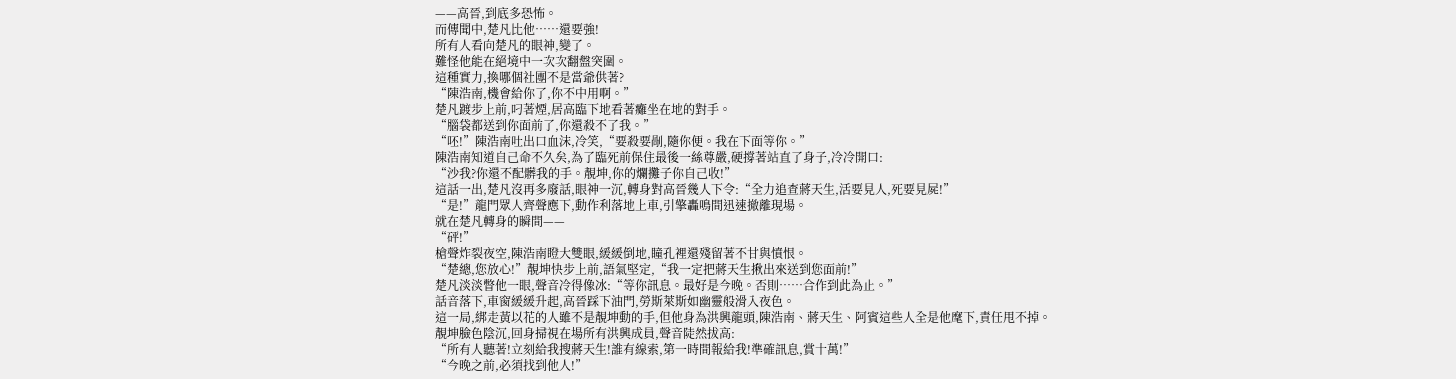——高晉,到底多恐怖。
而傳聞中,楚凡比他……還要強!
所有人看向楚凡的眼神,變了。
難怪他能在絕境中一次次翻盤突圍。
這種實力,換哪個社團不是當爺供著?
“陳浩南,機會給你了,你不中用啊。”
楚凡踱步上前,叼著煙,居高臨下地看著癱坐在地的對手。
“腦袋都送到你面前了,你還殺不了我。”
“呸!”陳浩南吐出口血沫,冷笑,“要殺要剮,隨你便。我在下面等你。”
陳浩南知道自己命不久矣,為了臨死前保住最後一絲尊嚴,硬撐著站直了身子,冷冷開口:
“沙我?你還不配髒我的手。靚坤,你的爛攤子你自己收!”
這話一出,楚凡沒再多廢話,眼神一沉,轉身對高晉幾人下令:“全力追查蔣天生,活要見人,死要見屍!”
“是!”龍門眾人齊聲應下,動作利落地上車,引擎轟鳴間迅速撤離現場。
就在楚凡轉身的瞬間——
“砰!”
槍聲炸裂夜空,陳浩南瞪大雙眼,緩緩倒地,瞳孔裡還殘留著不甘與憤恨。
“楚總,您放心!”靚坤快步上前,語氣堅定,“我一定把蔣天生揪出來送到您面前!”
楚凡淡淡瞥他一眼,聲音冷得像冰:“等你訊息。最好是今晚。否則……合作到此為止。”
話音落下,車窗緩緩升起,高晉踩下油門,勞斯萊斯如幽靈般滑入夜色。
這一局,綁走黃以花的人雖不是靚坤動的手,但他身為洪興龍頭,陳浩南、蔣天生、阿賓這些人全是他麾下,責任甩不掉。
靚坤臉色陰沉,回身掃視在場所有洪興成員,聲音陡然拔高:
“所有人聽著!立刻給我搜蔣天生!誰有線索,第一時間報給我!準確訊息,賞十萬!”
“今晚之前,必須找到他人!”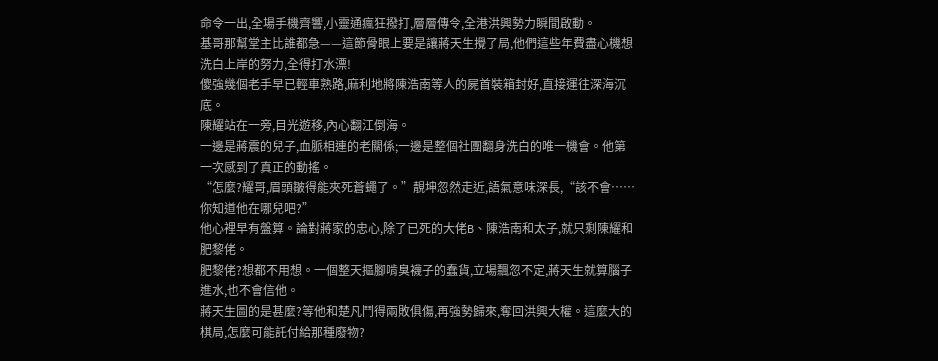命令一出,全場手機齊響,小靈通瘋狂撥打,層層傳令,全港洪興勢力瞬間啟動。
基哥那幫堂主比誰都急——這節骨眼上要是讓蔣天生攪了局,他們這些年費盡心機想洗白上岸的努力,全得打水漂!
傻強幾個老手早已輕車熟路,麻利地將陳浩南等人的屍首裝箱封好,直接運往深海沉底。
陳耀站在一旁,目光遊移,內心翻江倒海。
一邊是蔣震的兒子,血脈相連的老關係;一邊是整個社團翻身洗白的唯一機會。他第一次感到了真正的動搖。
“怎麼?耀哥,眉頭皺得能夾死蒼蠅了。”靚坤忽然走近,語氣意味深長,“該不會……你知道他在哪兒吧?”
他心裡早有盤算。論對蔣家的忠心,除了已死的大佬B、陳浩南和太子,就只剩陳耀和肥黎佬。
肥黎佬?想都不用想。一個整天摳腳啃臭襪子的蠢貨,立場飄忽不定,蔣天生就算腦子進水,也不會信他。
蔣天生圖的是甚麼?等他和楚凡鬥得兩敗俱傷,再強勢歸來,奪回洪興大權。這麼大的棋局,怎麼可能託付給那種廢物?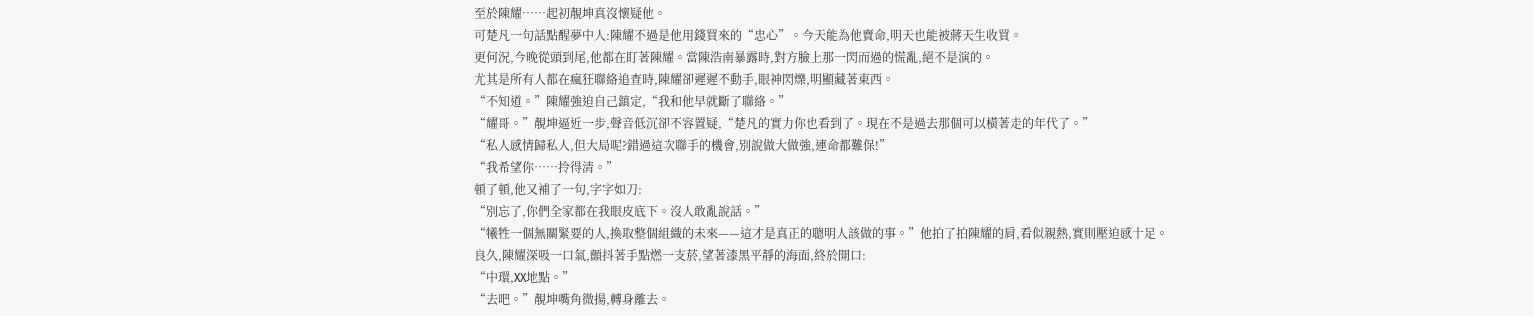至於陳耀……起初靚坤真沒懷疑他。
可楚凡一句話點醒夢中人:陳耀不過是他用錢買來的“忠心”。今天能為他賣命,明天也能被蔣天生收買。
更何況,今晚從頭到尾,他都在盯著陳耀。當陳浩南暴露時,對方臉上那一閃而過的慌亂,絕不是演的。
尤其是所有人都在瘋狂聯絡追查時,陳耀卻遲遲不動手,眼神閃爍,明顯藏著東西。
“不知道。”陳耀強迫自己鎮定,“我和他早就斷了聯絡。”
“耀哥。”靚坤逼近一步,聲音低沉卻不容置疑,“楚凡的實力你也看到了。現在不是過去那個可以橫著走的年代了。”
“私人感情歸私人,但大局呢?錯過這次聯手的機會,別說做大做強,連命都難保!”
“我希望你……拎得清。”
頓了頓,他又補了一句,字字如刀:
“別忘了,你們全家都在我眼皮底下。沒人敢亂說話。”
“犧牲一個無關緊要的人,換取整個組織的未來——這才是真正的聰明人該做的事。”他拍了拍陳耀的肩,看似親熱,實則壓迫感十足。
良久,陳耀深吸一口氣,顫抖著手點燃一支菸,望著漆黑平靜的海面,終於開口:
“中環,XX地點。”
“去吧。”靚坤嘴角微揚,轉身離去。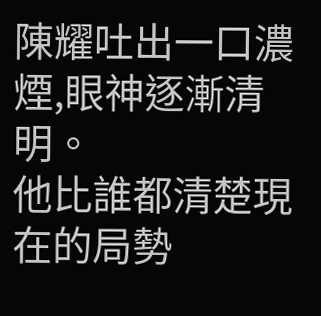陳耀吐出一口濃煙,眼神逐漸清明。
他比誰都清楚現在的局勢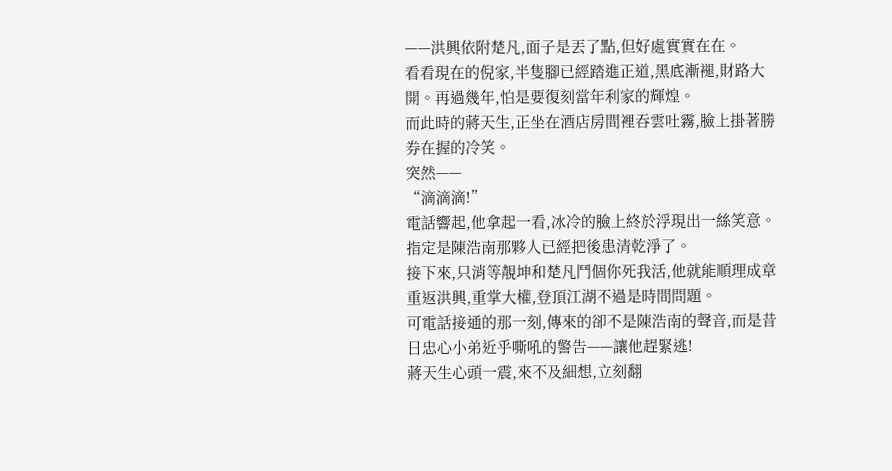——洪興依附楚凡,面子是丟了點,但好處實實在在。
看看現在的倪家,半隻腳已經踏進正道,黑底漸褪,財路大開。再過幾年,怕是要復刻當年利家的輝煌。
而此時的蔣天生,正坐在酒店房間裡吞雲吐霧,臉上掛著勝券在握的冷笑。
突然——
“滴滴滴!”
電話響起,他拿起一看,冰冷的臉上終於浮現出一絲笑意。
指定是陳浩南那夥人已經把後患清乾淨了。
接下來,只消等靚坤和楚凡鬥個你死我活,他就能順理成章重返洪興,重掌大權,登頂江湖不過是時間問題。
可電話接通的那一刻,傳來的卻不是陳浩南的聲音,而是昔日忠心小弟近乎嘶吼的警告——讓他趕緊逃!
蔣天生心頭一震,來不及細想,立刻翻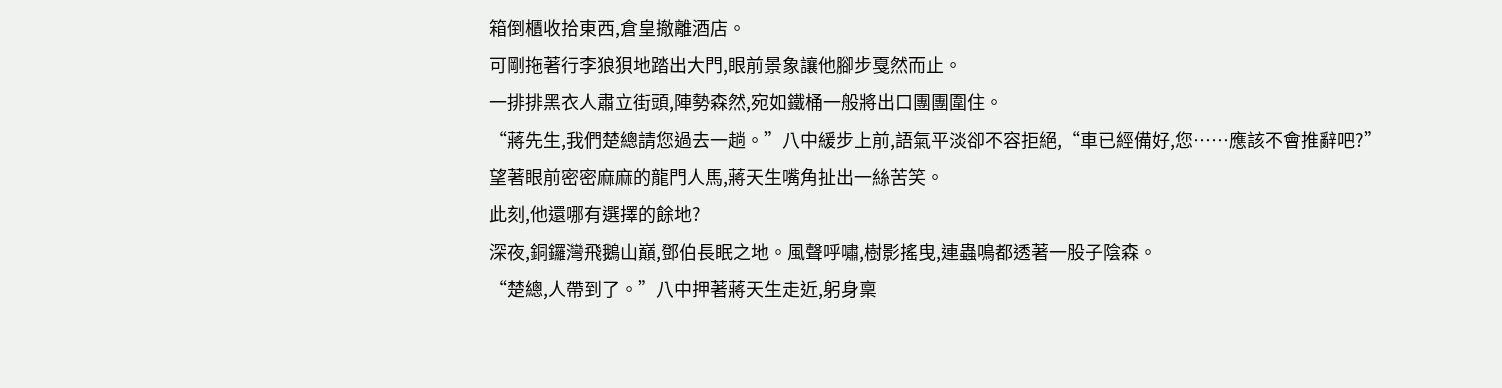箱倒櫃收拾東西,倉皇撤離酒店。
可剛拖著行李狼狽地踏出大門,眼前景象讓他腳步戛然而止。
一排排黑衣人肅立街頭,陣勢森然,宛如鐵桶一般將出口團團圍住。
“蔣先生,我們楚總請您過去一趟。”八中緩步上前,語氣平淡卻不容拒絕,“車已經備好,您……應該不會推辭吧?”
望著眼前密密麻麻的龍門人馬,蔣天生嘴角扯出一絲苦笑。
此刻,他還哪有選擇的餘地?
深夜,銅鑼灣飛鵝山巔,鄧伯長眠之地。風聲呼嘯,樹影搖曳,連蟲鳴都透著一股子陰森。
“楚總,人帶到了。”八中押著蔣天生走近,躬身稟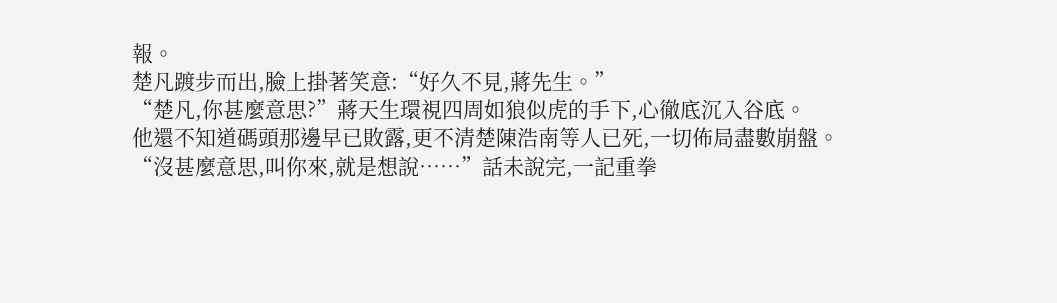報。
楚凡踱步而出,臉上掛著笑意:“好久不見,蔣先生。”
“楚凡,你甚麼意思?”蔣天生環視四周如狼似虎的手下,心徹底沉入谷底。
他還不知道碼頭那邊早已敗露,更不清楚陳浩南等人已死,一切佈局盡數崩盤。
“沒甚麼意思,叫你來,就是想說……”話未說完,一記重拳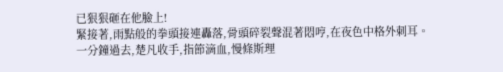已狠狠砸在他臉上!
緊接著,雨點般的拳頭接連轟落,骨頭碎裂聲混著悶哼,在夜色中格外刺耳。
一分鐘過去,楚凡收手,指節滴血,慢條斯理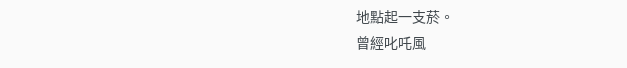地點起一支菸。
曾經叱吒風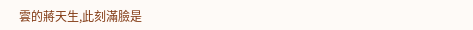雲的蔣天生,此刻滿臉是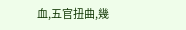血,五官扭曲,幾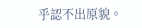乎認不出原貌。